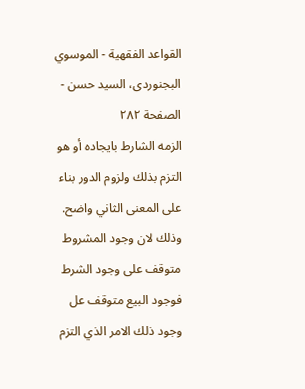القواعد الفقهية - الموسوي البجنوردى، السيد حسن - الصفحة ٢٨٢
الزمه الشارط بايجاده أو هو التزم بذلك ولزوم الدور بناء على المعنى الثاني واضح.
وذلك لان وجود المشروط متوقف على وجود الشرط فوجود البيع متوقف عل وجود ذلك الامر الذي التزم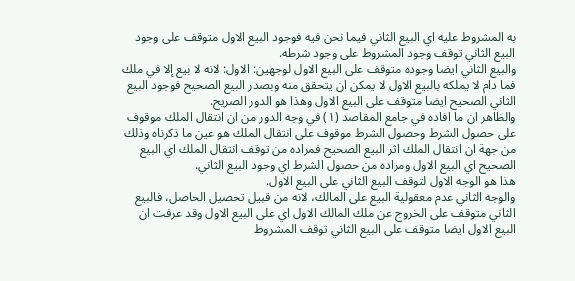به المشروط عليه اي البيع الثاني فيما نحن فيه فوجود البيع الاول متوقف على وجود البيع الثاني توقف وجود المشروط على وجود شرطه.
والبيع الثاني ايضا وجوده متوقف على البيع الاول لوجهين: الاول: لانه لا بيع إلا في ملك فما دام لا يملكه بالبيع الاول لا يمكن ان يتحقق منه وبصدر البيع الصحيح فوجود البيع الثاني الصحيح ايضا متوقف على البيع الاول وهذا هو الدور الصريح.
والظاهر ان ما افاده في جامع المقاصد (١) في وجه الدور من ان انتقال الملك موقوف على حصول الشرط وحصول الشرط موقوف على انتقال الملك هو عين ما ذكرناه وذلك من جهة ان انتقال الملك اثر البيع الصحيح فمراده من توقف انتقال الملك اي البيع الصحيح اي البيع الاول ومراده من حصول الشرط اي وجود البيع الثاني.
هذا هو الوجه الاول لتوقف البيع الثاني على البيع الاول.
والوجه الثاني عدم معقولية البيع على المالك، لانه من قبيل تحصيل الحاصل، فالبيع الثاني متوقف على الخروج عن ملك المالك الاول اي على البيع الاول وقد عرفت ان البيع الاول ايضا متوقف على البيع الثاني توقف المشروط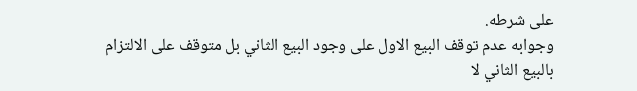على شرطه.
وجوابه عدم توقف البيع الاول على وجود البيع الثاني بل متوقف على الالتزام بالبيع الثاني لا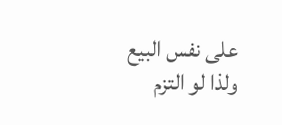على نفس البيع ولذا لو التزم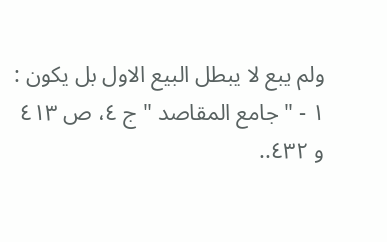ولم يبع لا يبطل البيع الاول بل يكون : ١ - " جامع المقاصد " ج ٤، ص ٤١٣ و ٤٣٢..